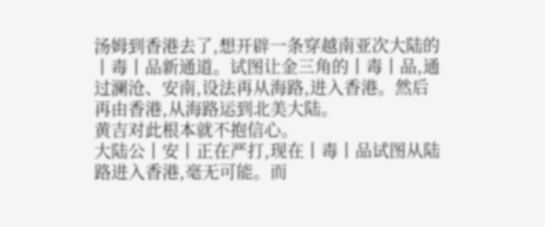汤姆到香港去了,想开辟一条穿越南亚次大陆的丨毒丨品新通道。试图让金三角的丨毒丨品,通过澜沧、安南,设法再从海路,进入香港。然后再由香港,从海路运到北美大陆。
黄吉对此根本就不抱信心。
大陆公丨安丨正在严打,现在丨毒丨品试图从陆路进入香港,毫无可能。而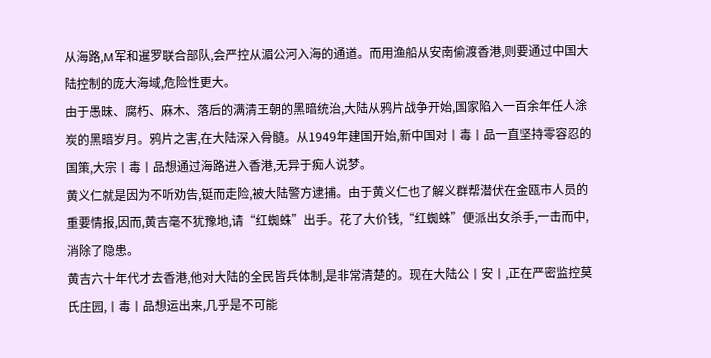从海路,M军和暹罗联合部队,会严控从湄公河入海的通道。而用渔船从安南偷渡香港,则要通过中国大陆控制的庞大海域,危险性更大。
由于愚昧、腐朽、麻木、落后的满清王朝的黑暗统治,大陆从鸦片战争开始,国家陷入一百余年任人涂炭的黑暗岁月。鸦片之害,在大陆深入骨髓。从1949年建国开始,新中国对丨毒丨品一直坚持零容忍的国策,大宗丨毒丨品想通过海路进入香港,无异于痴人说梦。
黄义仁就是因为不听劝告,铤而走险,被大陆警方逮捕。由于黄义仁也了解义群帮潜伏在金瓯市人员的重要情报,因而,黄吉毫不犹豫地,请“红蜘蛛”出手。花了大价钱,“红蜘蛛”便派出女杀手,一击而中,消除了隐患。
黄吉六十年代才去香港,他对大陆的全民皆兵体制,是非常清楚的。现在大陆公丨安丨,正在严密监控莫氏庄园,丨毒丨品想运出来,几乎是不可能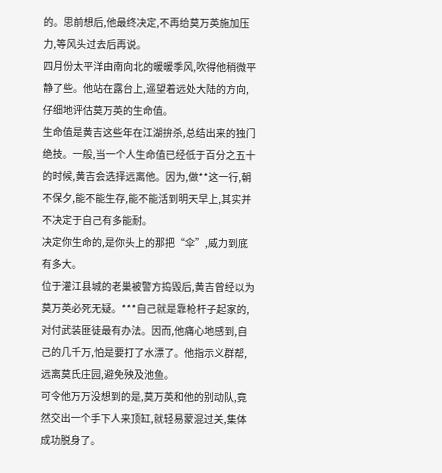的。思前想后,他最终决定,不再给莫万英施加压力,等风头过去后再说。
四月份太平洋由南向北的暖暖季风,吹得他稍微平静了些。他站在露台上,遥望着远处大陆的方向,仔细地评估莫万英的生命值。
生命值是黄吉这些年在江湖拚杀,总结出来的独门绝技。一般,当一个人生命值已经低于百分之五十的时候,黄吉会选择远离他。因为,做**这一行,朝不保夕,能不能生存,能不能活到明天早上,其实并不决定于自己有多能耐。
决定你生命的,是你头上的那把“伞”,威力到底有多大。
位于灌江县城的老巢被警方捣毁后,黄吉曾经以为莫万英必死无疑。***自己就是靠枪杆子起家的,对付武装匪徒最有办法。因而,他痛心地感到,自己的几千万,怕是要打了水漂了。他指示义群帮,远离莫氏庄园,避免殃及池鱼。
可令他万万没想到的是,莫万英和他的别动队,竟然交出一个手下人来顶缸,就轻易蒙混过关,集体成功脱身了。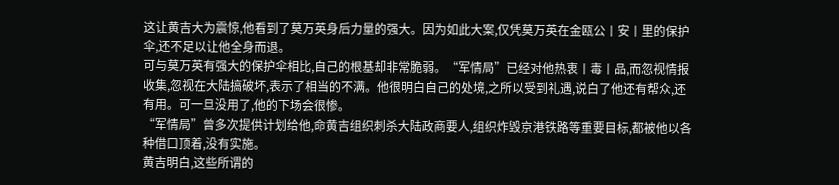这让黄吉大为震惊,他看到了莫万英身后力量的强大。因为如此大案,仅凭莫万英在金瓯公丨安丨里的保护伞,还不足以让他全身而退。
可与莫万英有强大的保护伞相比,自己的根基却非常脆弱。“军情局”已经对他热衷丨毒丨品,而忽视情报收集,忽视在大陆搞破坏,表示了相当的不满。他很明白自己的处境,之所以受到礼遇,说白了他还有帮众,还有用。可一旦没用了,他的下场会很惨。
“军情局”曾多次提供计划给他,命黄吉组织刺杀大陆政商要人,组织炸毁京港铁路等重要目标,都被他以各种借口顶着,没有实施。
黄吉明白,这些所谓的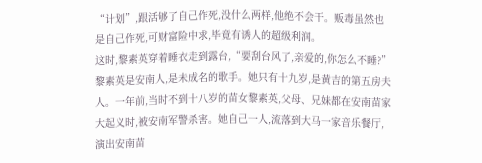“计划”,跟活够了自己作死,没什么两样,他绝不会干。贩毒虽然也是自己作死,可财富险中求,毕竟有诱人的超级利润。
这时,黎素英穿着睡衣走到露台,“要刮台风了,亲爱的,你怎么不睡?”
黎素英是安南人,是未成名的歌手。她只有十九岁,是黄吉的第五房夫人。一年前,当时不到十八岁的苗女黎素英,父母、兄妹都在安南苗家大起义时,被安南军警杀害。她自己一人,流落到大马一家音乐餐厅,演出安南苗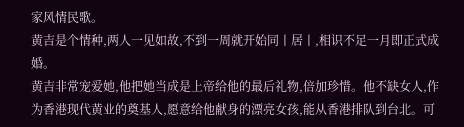家风情民歌。
黄吉是个情种,两人一见如故,不到一周就开始同丨居丨,相识不足一月即正式成婚。
黄吉非常宠爱她,他把她当成是上帝给他的最后礼物,倍加珍惜。他不缺女人,作为香港现代黄业的奠基人,愿意给他献身的漂亮女孩,能从香港排队到台北。可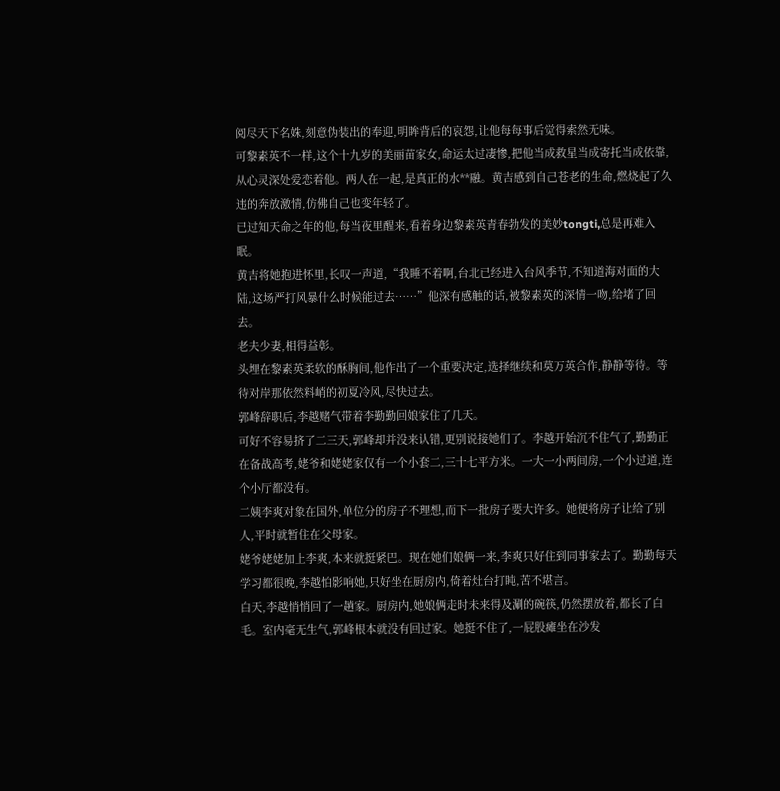阅尽天下名姝,刻意伪装出的奉迎,明眸背后的哀怨,让他每每事后觉得索然无味。
可黎素英不一样,这个十九岁的美丽苗家女,命运太过凄惨,把他当成救星当成寄托当成依靠,从心灵深处爱恋着他。两人在一起,是真正的水**融。黄吉感到自己苍老的生命,燃烧起了久违的奔放激情,仿佛自己也变年轻了。
已过知天命之年的他,每当夜里醒来,看着身边黎素英青春勃发的美妙tongti,总是再难入眠。
黄吉将她抱进怀里,长叹一声道,“我睡不着啊,台北已经进入台风季节,不知道海对面的大陆,这场严打风暴什么时候能过去……”他深有感触的话,被黎素英的深情一吻,给堵了回去。
老夫少妻,相得益彰。
头埋在黎素英柔软的酥胸间,他作出了一个重要决定,选择继续和莫万英合作,静静等待。等待对岸那依然料峭的初夏冷风,尽快过去。
郭峰辞职后,李越赌气带着李勤勤回娘家住了几天。
可好不容易挤了二三天,郭峰却并没来认错,更别说接她们了。李越开始沉不住气了,勤勤正在备战高考,姥爷和姥姥家仅有一个小套二,三十七平方米。一大一小两间房,一个小过道,连个小厅都没有。
二姨李爽对象在国外,单位分的房子不理想,而下一批房子要大许多。她便将房子让给了别人,平时就暂住在父母家。
姥爷姥姥加上李爽,本来就挺紧巴。现在她们娘俩一来,李爽只好住到同事家去了。勤勤每天学习都很晚,李越怕影响她,只好坐在厨房内,倚着灶台打盹,苦不堪言。
白天,李越悄悄回了一趟家。厨房内,她娘俩走时未来得及涮的碗筷,仍然摆放着,都长了白毛。室内毫无生气,郭峰根本就没有回过家。她挺不住了,一屁股瘫坐在沙发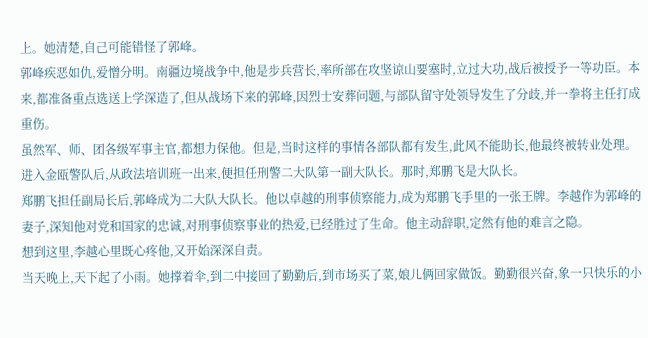上。她清楚,自己可能错怪了郭峰。
郭峰疾恶如仇,爱憎分明。南疆边境战争中,他是步兵营长,率所部在攻坚谅山要塞时,立过大功,战后被授予一等功臣。本来,都准备重点选送上学深造了,但从战场下来的郭峰,因烈士安葬问题,与部队留守处领导发生了分歧,并一拳将主任打成重伤。
虽然军、师、团各级军事主官,都想力保他。但是,当时这样的事情各部队都有发生,此风不能助长,他最终被转业处理。进入金瓯警队后,从政法培训班一出来,便担任刑警二大队第一副大队长。那时,郑鹏飞是大队长。
郑鹏飞担任副局长后,郭峰成为二大队大队长。他以卓越的刑事侦察能力,成为郑鹏飞手里的一张王牌。李越作为郭峰的妻子,深知他对党和国家的忠诚,对刑事侦察事业的热爱,已经胜过了生命。他主动辞职,定然有他的难言之隐。
想到这里,李越心里既心疼他,又开始深深自责。
当天晚上,天下起了小雨。她撑着伞,到二中接回了勤勤后,到市场买了菜,娘儿俩回家做饭。勤勤很兴奋,象一只快乐的小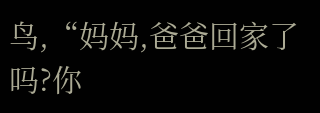鸟,“妈妈,爸爸回家了吗?你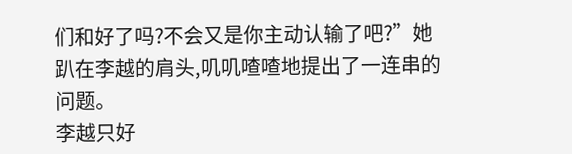们和好了吗?不会又是你主动认输了吧?”她趴在李越的肩头,叽叽喳喳地提出了一连串的问题。
李越只好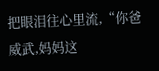把眼泪往心里流,“你爸威武,妈妈这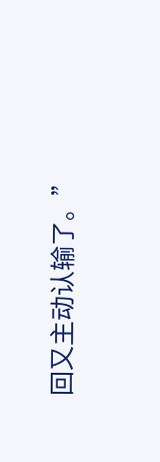回又主动认输了。”